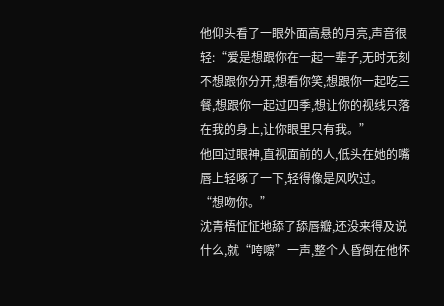他仰头看了一眼外面高悬的月亮,声音很轻:“爱是想跟你在一起一辈子,无时无刻不想跟你分开,想看你笑,想跟你一起吃三餐,想跟你一起过四季,想让你的视线只落在我的身上,让你眼里只有我。”
他回过眼神,直视面前的人,低头在她的嘴唇上轻啄了一下,轻得像是风吹过。
“想吻你。”
沈青梧怔怔地舔了舔唇瓣,还没来得及说什么,就“咵嚓”一声,整个人昏倒在他怀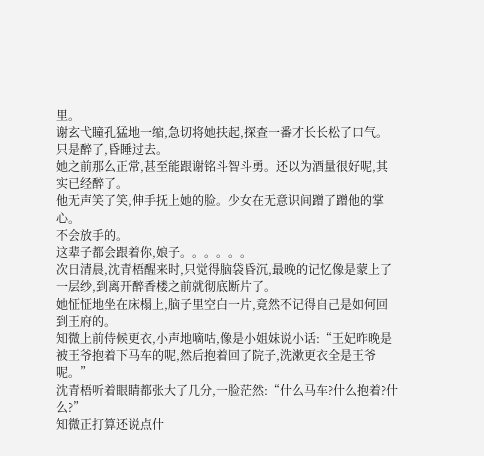里。
谢玄弋瞳孔猛地一缩,急切将她扶起,探查一番才长长松了口气。
只是醉了,昏睡过去。
她之前那么正常,甚至能跟谢铭斗智斗勇。还以为酒量很好呢,其实已经醉了。
他无声笑了笑,伸手抚上她的脸。少女在无意识间蹭了蹭他的掌心。
不会放手的。
这辈子都会跟着你,娘子。。。。。。
次日清晨,沈青梧醒来时,只觉得脑袋昏沉,最晚的记忆像是蒙上了一层纱,到离开醉香楼之前就彻底断片了。
她怔怔地坐在床榻上,脑子里空白一片,竟然不记得自己是如何回到王府的。
知微上前侍候更衣,小声地嘀咕,像是小姐妹说小话:“王妃昨晚是被王爷抱着下马车的呢,然后抱着回了院子,洗漱更衣全是王爷呢。”
沈青梧听着眼睛都张大了几分,一脸茫然:“什么马车?什么抱着?什么?”
知微正打算还说点什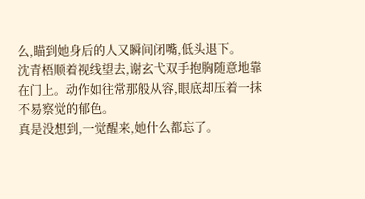么,瞄到她身后的人又瞬间闭嘴,低头退下。
沈青梧顺着视线望去,谢玄弋双手抱胸随意地靠在门上。动作如往常那般从容,眼底却压着一抹不易察觉的郁色。
真是没想到,一觉醒来,她什么都忘了。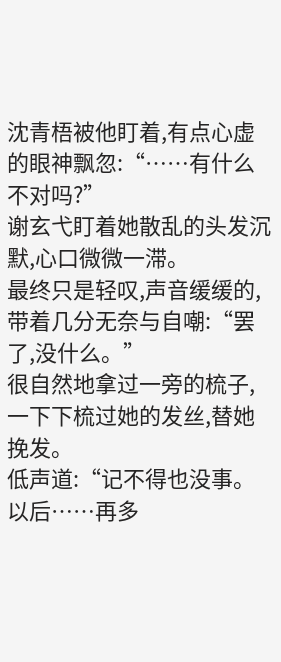沈青梧被他盯着,有点心虚的眼神飘忽:“……有什么不对吗?”
谢玄弋盯着她散乱的头发沉默,心口微微一滞。
最终只是轻叹,声音缓缓的,带着几分无奈与自嘲:“罢了,没什么。”
很自然地拿过一旁的梳子,一下下梳过她的发丝,替她挽发。
低声道:“记不得也没事。以后……再多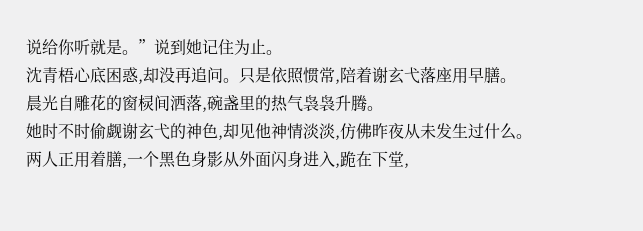说给你听就是。”说到她记住为止。
沈青梧心底困惑,却没再追问。只是依照惯常,陪着谢玄弋落座用早膳。
晨光自雕花的窗棂间洒落,碗盏里的热气袅袅升腾。
她时不时偷觑谢玄弋的神色,却见他神情淡淡,仿佛昨夜从未发生过什么。
两人正用着膳,一个黑色身影从外面闪身进入,跪在下堂,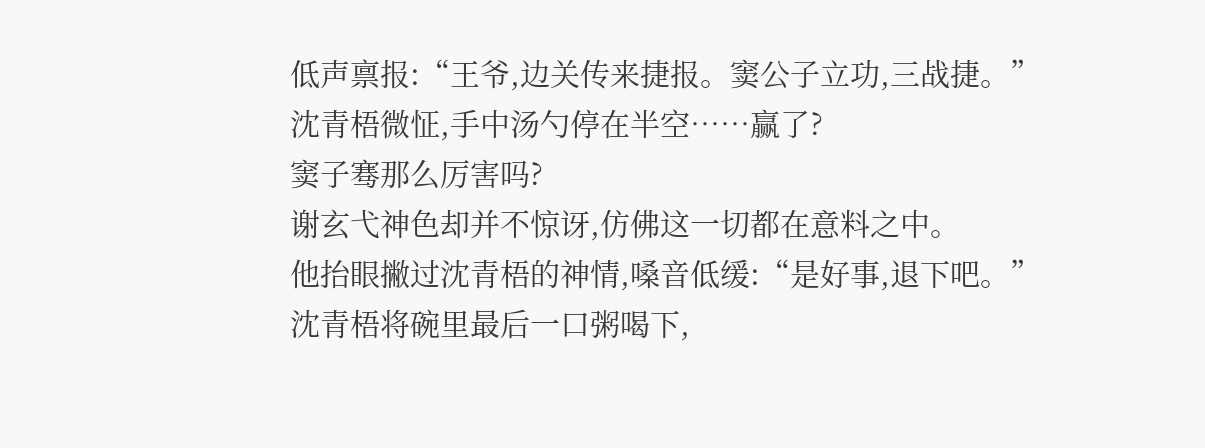低声禀报:“王爷,边关传来捷报。窦公子立功,三战捷。”
沈青梧微怔,手中汤勺停在半空……赢了?
窦子骞那么厉害吗?
谢玄弋神色却并不惊讶,仿佛这一切都在意料之中。
他抬眼撇过沈青梧的神情,嗓音低缓:“是好事,退下吧。”
沈青梧将碗里最后一口粥喝下,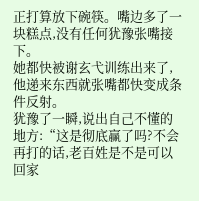正打算放下碗筷。嘴边多了一块糕点,没有任何犹豫张嘴接下。
她都快被谢玄弋训练出来了,他递来东西就张嘴都快变成条件反射。
犹豫了一瞬,说出自己不懂的地方:“这是彻底赢了吗?不会再打的话,老百姓是不是可以回家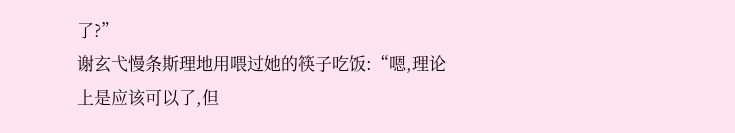了?”
谢玄弋慢条斯理地用喂过她的筷子吃饭:“嗯,理论上是应该可以了,但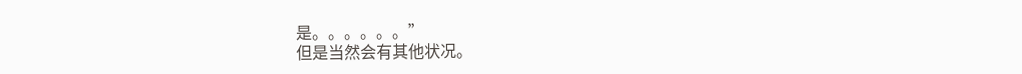是。。。。。。”
但是当然会有其他状况。